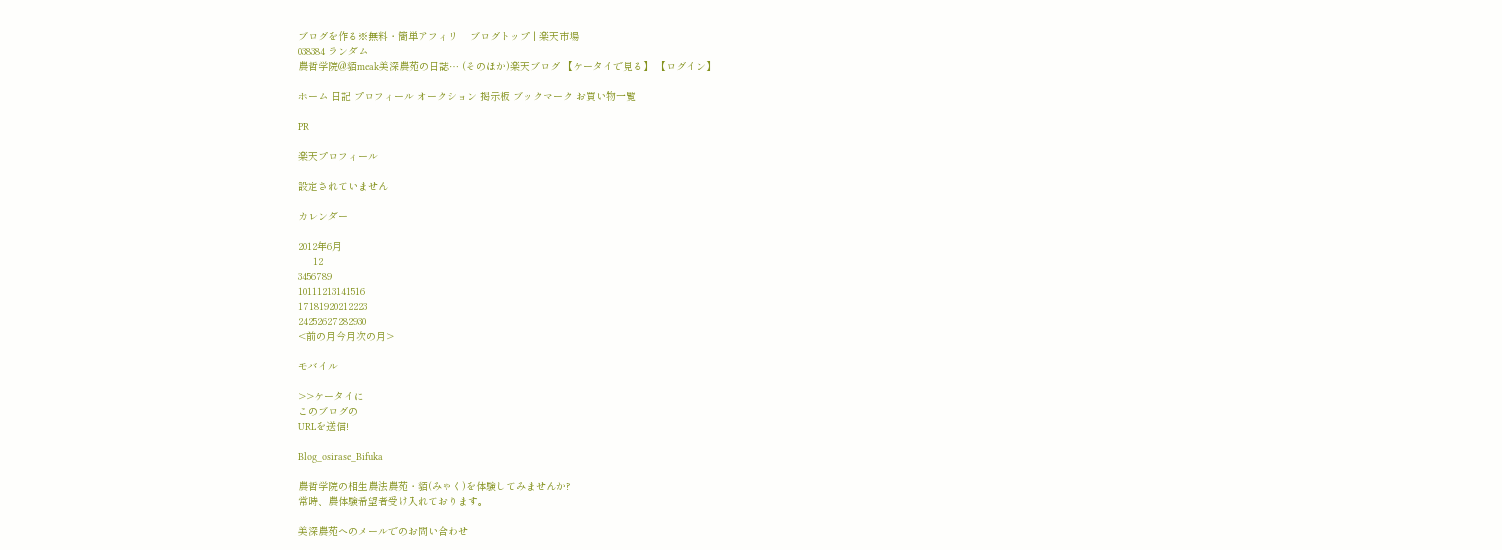ブログを作る※無料・簡単アフィリ    ブログトップ | 楽天市場
038384 ランダム
農哲学院@貊meak美深農苑の日誌… (そのほか)楽天ブログ 【ケータイで見る】 【ログイン】

ホーム 日記 プロフィール オークション 掲示板 ブックマーク お買い物一覧

PR

楽天プロフィール

設定されていません

カレンダー

2012年6月
     12
3456789
10111213141516
17181920212223
24252627282930
<前の月今月次の月>

モバイル

>>ケータイに
このブログの
URLを送信!

Blog_osirase_Bifuka

農哲学院の相生農法農苑・貊(みゃく)を体験してみませんか?
常時、農体験希望者受け入れております。

美深農苑へのメールでのお問い合わせ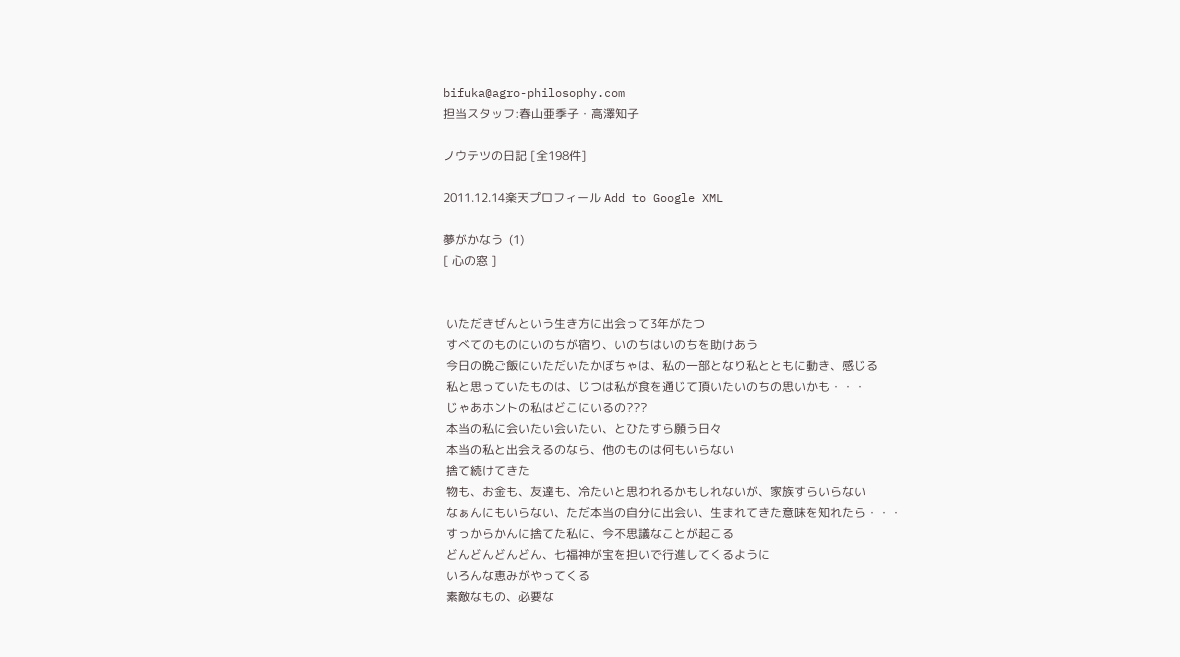bifuka@agro-philosophy.com
担当スタッフ:春山亜季子・高澤知子

ノウテツの日記 [全198件]

2011.12.14楽天プロフィール Add to Google XML

夢がかなう  (1)
[ 心の窓 ]


 いただきぜんという生き方に出会って3年がたつ
 すべてのものにいのちが宿り、いのちはいのちを助けあう
 今日の晩ご飯にいただいたかぼちゃは、私の一部となり私とともに動き、感じる
 私と思っていたものは、じつは私が食を通じて頂いたいのちの思いかも・・・
 じゃあホントの私はどこにいるの???
 本当の私に会いたい会いたい、とひたすら願う日々
 本当の私と出会えるのなら、他のものは何もいらない
 捨て続けてきた
 物も、お金も、友達も、冷たいと思われるかもしれないが、家族すらいらない
 なぁんにもいらない、ただ本当の自分に出会い、生まれてきた意味を知れたら・・・
 すっからかんに捨てた私に、今不思議なことが起こる
 どんどんどんどん、七福神が宝を担いで行進してくるように
 いろんな恵みがやってくる
 素敵なもの、必要な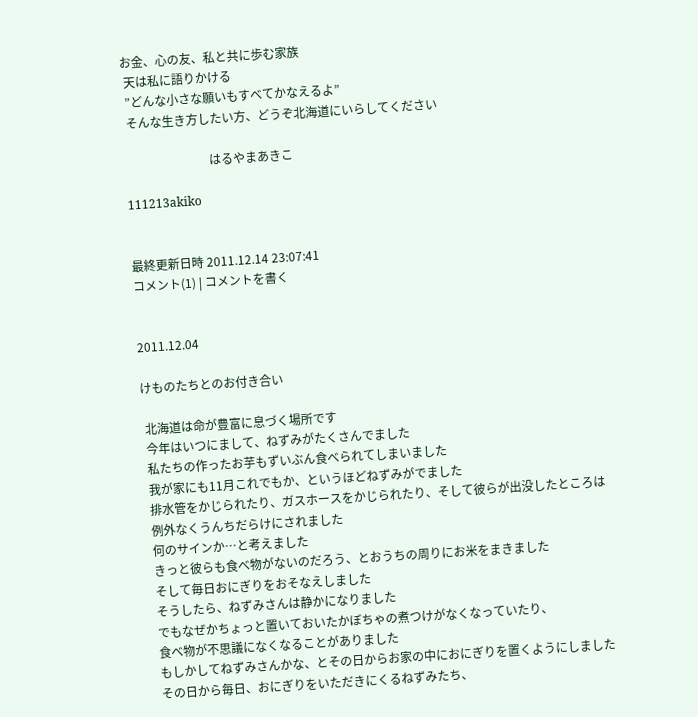お金、心の友、私と共に歩む家族
 天は私に語りかける
 ”どんな小さな願いもすべてかなえるよ”
 そんな生き方したい方、どうぞ北海道にいらしてください

                            はるやまあきこ

111213akiko


最終更新日時 2011.12.14 23:07:41
コメント(1) | コメントを書く


2011.12.04

けものたちとのお付き合い

 北海道は命が豊富に息づく場所です
 今年はいつにまして、ねずみがたくさんでました
 私たちの作ったお芋もずいぶん食べられてしまいました
 我が家にも11月これでもか、というほどねずみがでました
 排水管をかじられたり、ガスホースをかじられたり、そして彼らが出没したところは
 例外なくうんちだらけにされました
 何のサインか…と考えました
 きっと彼らも食べ物がないのだろう、とおうちの周りにお米をまきました
 そして毎日おにぎりをおそなえしました
 そうしたら、ねずみさんは静かになりました
 でもなぜかちょっと置いておいたかぼちゃの煮つけがなくなっていたり、
 食べ物が不思議になくなることがありました
 もしかしてねずみさんかな、とその日からお家の中におにぎりを置くようにしました
 その日から毎日、おにぎりをいただきにくるねずみたち、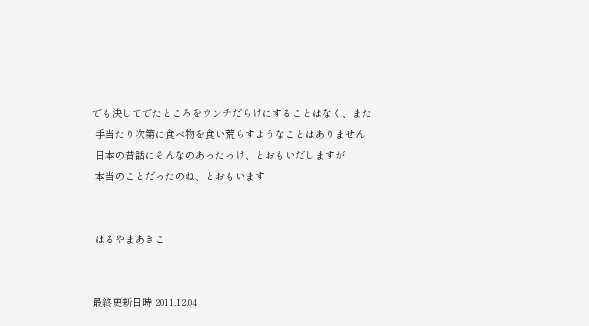でも決してでたところをウンチだらけにすることはなく、また
 手当たり次第に食べ物を食い荒らすようなことはありません
 日本の昔話にそんなのあったっけ、とおもいだしますが
 本当のことだったのね、とおもいます


 はるやまあきこ


最終更新日時 2011.12.04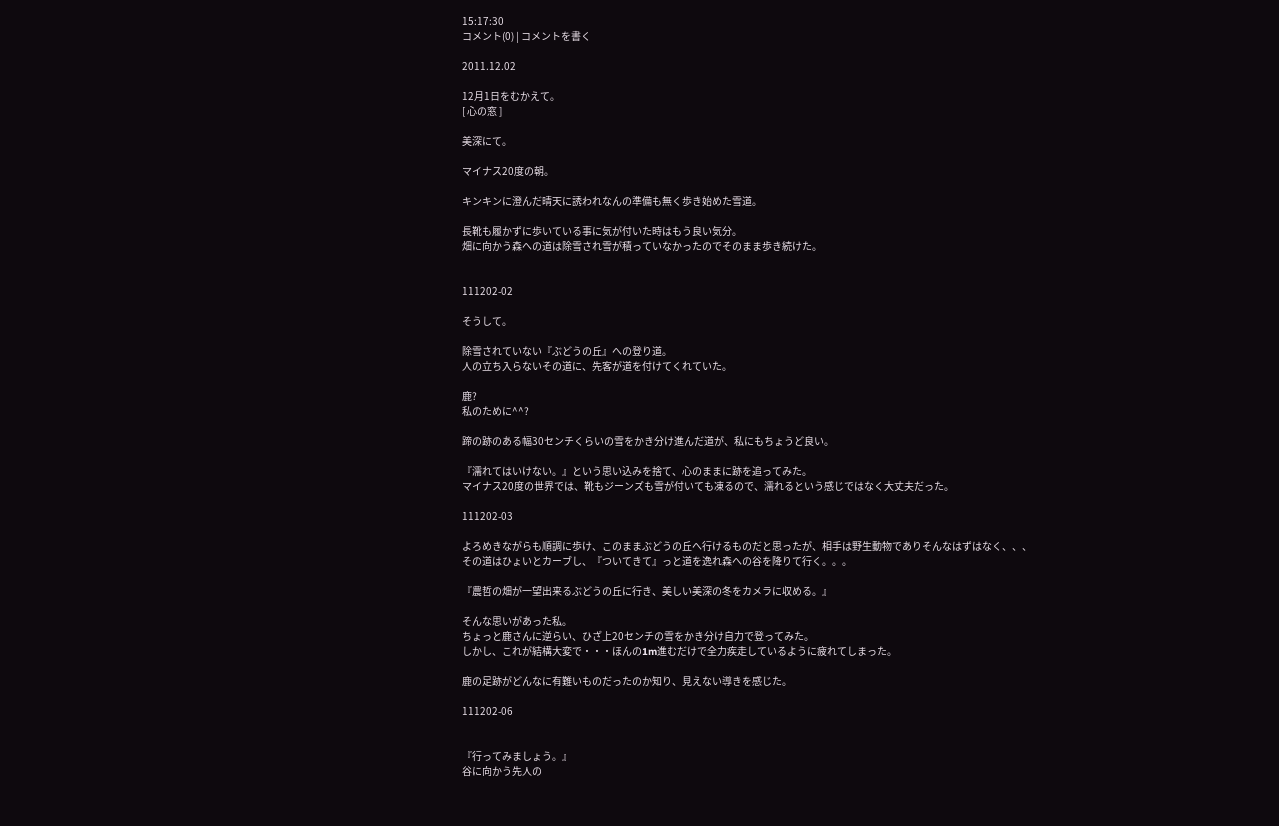15:17:30
コメント(0) | コメントを書く

2011.12.02

12月1日をむかえて。
[ 心の窓 ]

美深にて。

マイナス20度の朝。

キンキンに澄んだ晴天に誘われなんの準備も無く歩き始めた雪道。

長靴も履かずに歩いている事に気が付いた時はもう良い気分。
畑に向かう森への道は除雪され雪が積っていなかったのでそのまま歩き続けた。


111202-02

そうして。

除雪されていない『ぶどうの丘』への登り道。
人の立ち入らないその道に、先客が道を付けてくれていた。

鹿?
私のために^^?

蹄の跡のある幅30センチくらいの雪をかき分け進んだ道が、私にもちょうど良い。

『濡れてはいけない。』という思い込みを捨て、心のままに跡を追ってみた。
マイナス20度の世界では、靴もジーンズも雪が付いても凍るので、濡れるという感じではなく大丈夫だった。

111202-03

よろめきながらも順調に歩け、このままぶどうの丘へ行けるものだと思ったが、相手は野生動物でありそんなはずはなく、、、
その道はひょいとカーブし、『ついてきて』っと道を逸れ森への谷を降りて行く。。。

『農哲の畑が一望出来るぶどうの丘に行き、美しい美深の冬をカメラに収める。』

そんな思いがあった私。
ちょっと鹿さんに逆らい、ひざ上20センチの雪をかき分け自力で登ってみた。
しかし、これが結構大変で・・・ほんの1m進むだけで全力疾走しているように疲れてしまった。

鹿の足跡がどんなに有難いものだったのか知り、見えない導きを感じた。

111202-06


『行ってみましょう。』
谷に向かう先人の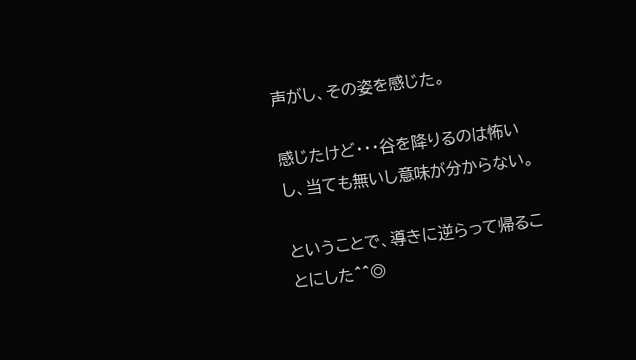声がし、その姿を感じた。

感じたけど・・・谷を降りるのは怖いし、当ても無いし意味が分からない。

ということで、導きに逆らって帰ることにした^^◎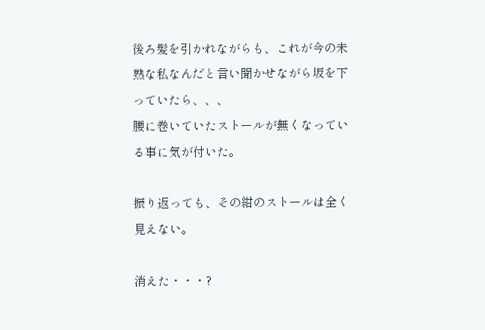後ろ髪を引かれながらも、これが今の未熟な私なんだと言い聞かせながら坂を下っていたら、、、
腰に巻いていたストールが無くなっている事に気が付いた。

振り返っても、その紺のストールは全く見えない。

消えた・・・?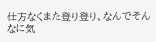仕方なくまた登り登り、なんでそんなに気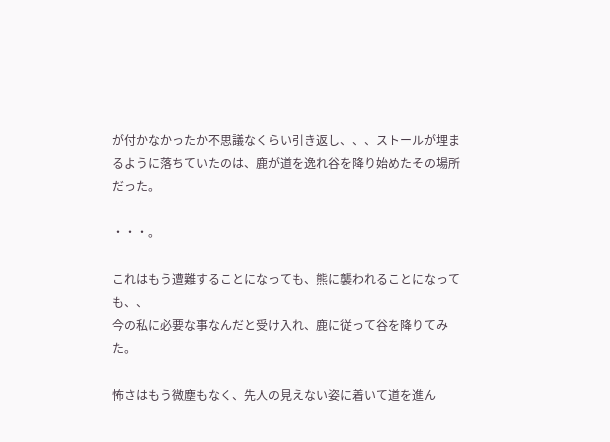が付かなかったか不思議なくらい引き返し、、、ストールが埋まるように落ちていたのは、鹿が道を逸れ谷を降り始めたその場所だった。

・・・。

これはもう遭難することになっても、熊に襲われることになっても、、
今の私に必要な事なんだと受け入れ、鹿に従って谷を降りてみた。

怖さはもう微塵もなく、先人の見えない姿に着いて道を進ん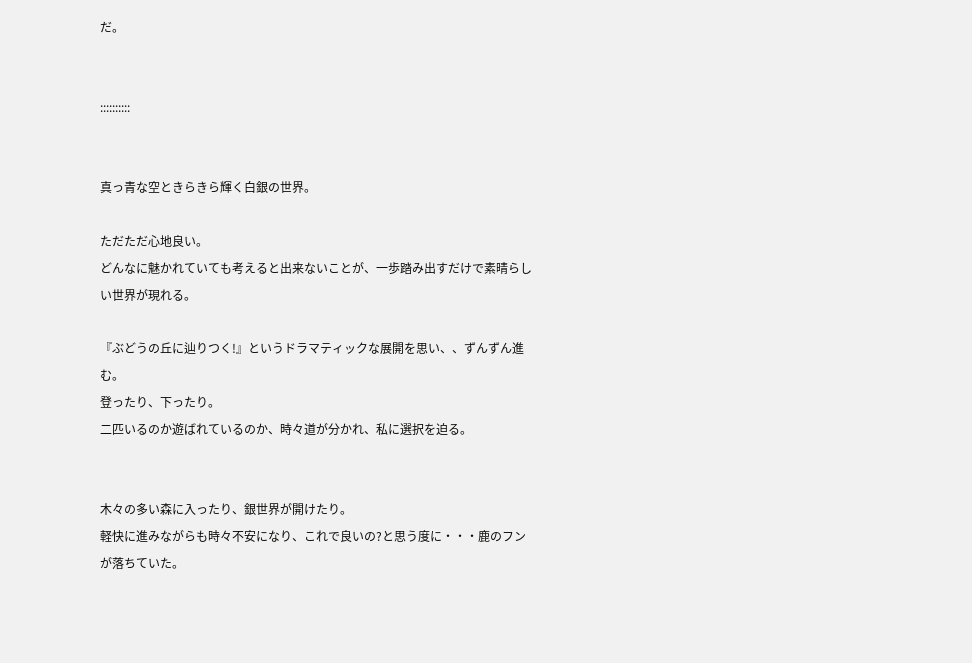だ。


::::::::::


真っ青な空ときらきら輝く白銀の世界。

ただただ心地良い。
どんなに魅かれていても考えると出来ないことが、一歩踏み出すだけで素晴らしい世界が現れる。

『ぶどうの丘に辿りつく!』というドラマティックな展開を思い、、ずんずん進む。
登ったり、下ったり。
二匹いるのか遊ばれているのか、時々道が分かれ、私に選択を迫る。


木々の多い森に入ったり、銀世界が開けたり。
軽快に進みながらも時々不安になり、これで良いの?と思う度に・・・鹿のフンが落ちていた。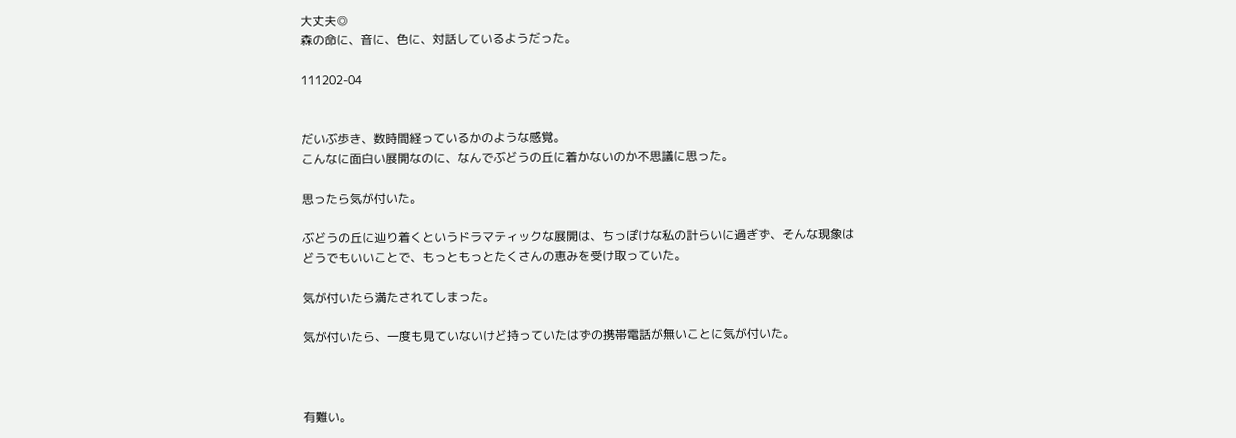大丈夫◎
森の命に、音に、色に、対話しているようだった。

111202-04


だいぶ歩き、数時間経っているかのような感覚。
こんなに面白い展開なのに、なんでぶどうの丘に着かないのか不思議に思った。

思ったら気が付いた。

ぶどうの丘に辿り着くというドラマティックな展開は、ちっぽけな私の計らいに過ぎず、そんな現象はどうでもいいことで、もっともっとたくさんの恵みを受け取っていた。

気が付いたら満たされてしまった。

気が付いたら、一度も見ていないけど持っていたはずの携帯電話が無いことに気が付いた。



有難い。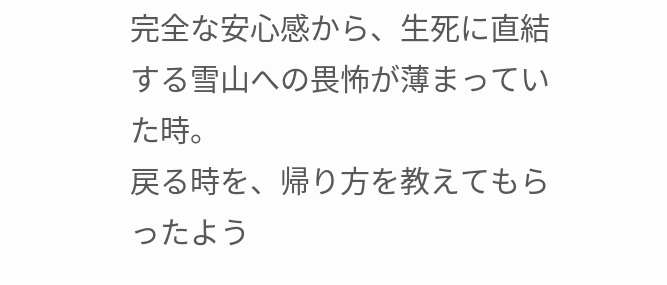完全な安心感から、生死に直結する雪山への畏怖が薄まっていた時。
戻る時を、帰り方を教えてもらったよう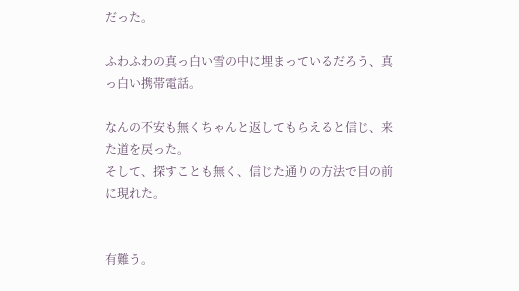だった。

ふわふわの真っ白い雪の中に埋まっているだろう、真っ白い携帯電話。

なんの不安も無くちゃんと返してもらえると信じ、来た道を戻った。
そして、探すことも無く、信じた通りの方法で目の前に現れた。


有難う。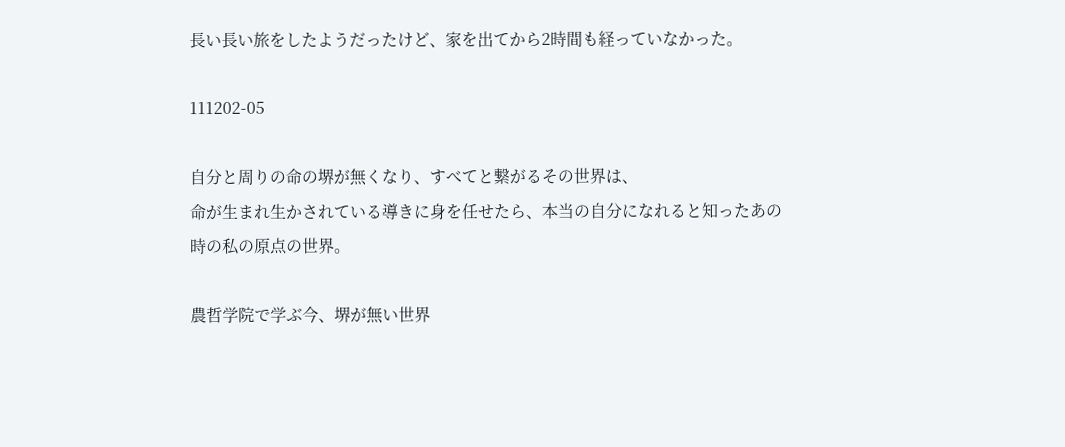長い長い旅をしたようだったけど、家を出てから2時間も経っていなかった。

111202-05

自分と周りの命の堺が無くなり、すべてと繋がるその世界は、
命が生まれ生かされている導きに身を任せたら、本当の自分になれると知ったあの時の私の原点の世界。

農哲学院で学ぶ今、堺が無い世界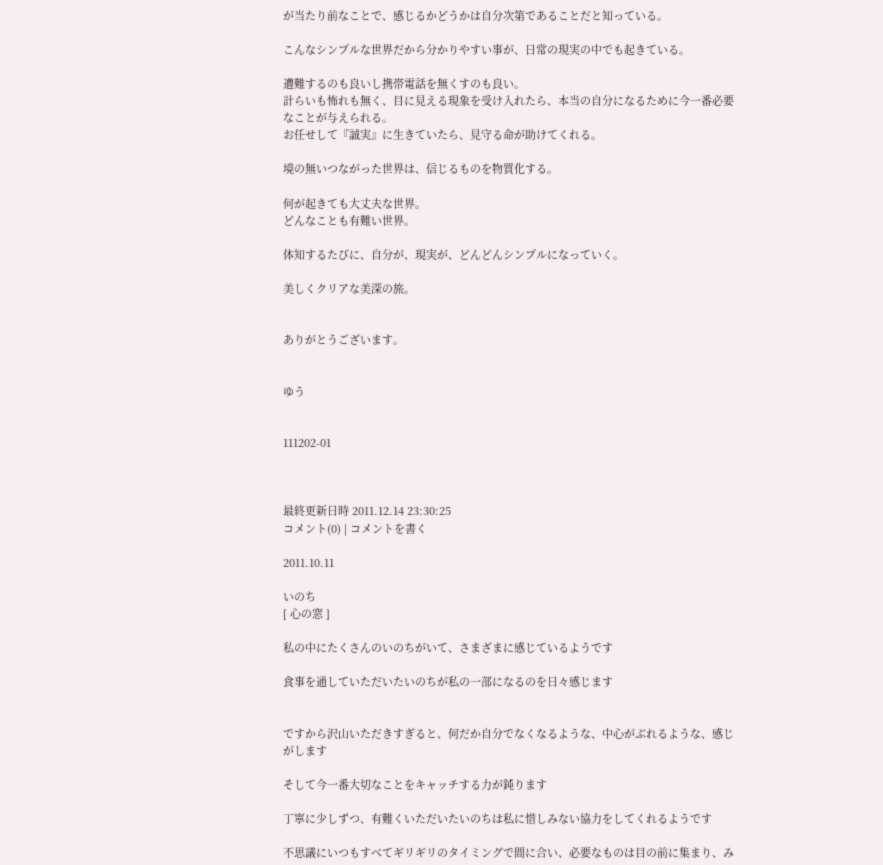が当たり前なことで、感じるかどうかは自分次第であることだと知っている。

こんなシンプルな世界だから分かりやすい事が、日常の現実の中でも起きている。

遭難するのも良いし携帯電話を無くすのも良い。
計らいも怖れも無く、目に見える現象を受け入れたら、本当の自分になるために今一番必要なことが与えられる。
お任せして『誠実』に生きていたら、見守る命が助けてくれる。

境の無いつながった世界は、信じるものを物質化する。

何が起きても大丈夫な世界。
どんなことも有難い世界。

体知するたびに、自分が、現実が、どんどんシンプルになっていく。

美しくクリアな美深の旅。


ありがとうございます。


ゆう


111202-01



最終更新日時 2011.12.14 23:30:25
コメント(0) | コメントを書く

2011.10.11

いのち
[ 心の窓 ]

私の中にたくさんのいのちがいて、さまざまに感じているようです

食事を通していただいたいのちが私の一部になるのを日々感じます


ですから沢山いただきすぎると、何だか自分でなくなるような、中心がぶれるような、感じがします

そして今一番大切なことをキャッチする力が鈍ります

丁寧に少しずつ、有難くいただいたいのちは私に惜しみない協力をしてくれるようです

不思議にいつもすべてギリギリのタイミングで間に合い、必要なものは目の前に集まり、み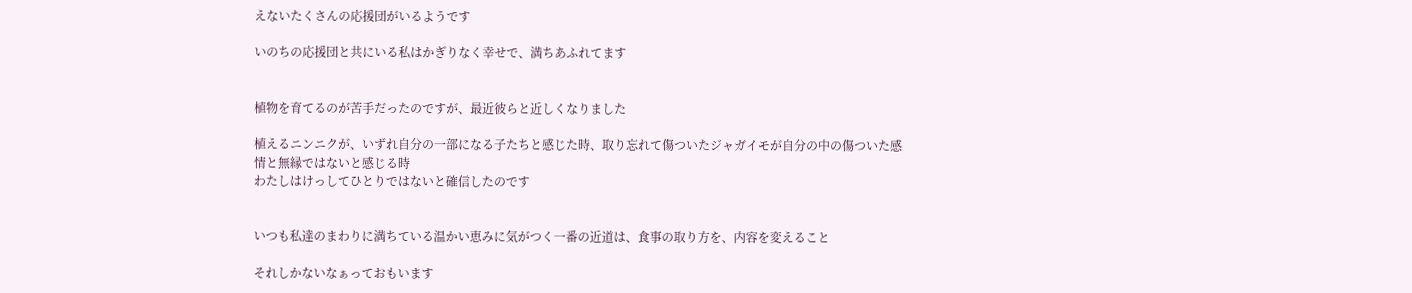えないたくさんの応援団がいるようです

いのちの応援団と共にいる私はかぎりなく幸せで、満ちあふれてます


植物を育てるのが苦手だったのですが、最近彼らと近しくなりました

植えるニンニクが、いずれ自分の一部になる子たちと感じた時、取り忘れて傷ついたジャガイモが自分の中の傷ついた感情と無縁ではないと感じる時
わたしはけっしてひとりではないと確信したのです


いつも私達のまわりに満ちている温かい恵みに気がつく一番の近道は、食事の取り方を、内容を変えること

それしかないなぁっておもいます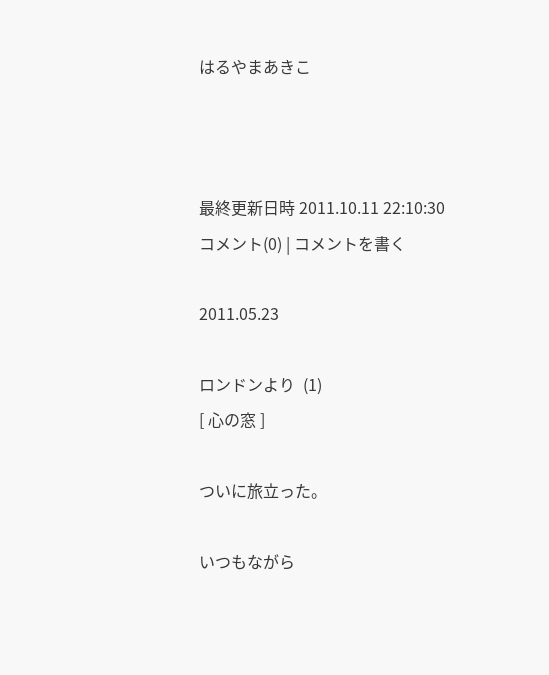はるやまあきこ



最終更新日時 2011.10.11 22:10:30
コメント(0) | コメントを書く

2011.05.23

ロンドンより  (1)
[ 心の窓 ]

ついに旅立った。

いつもながら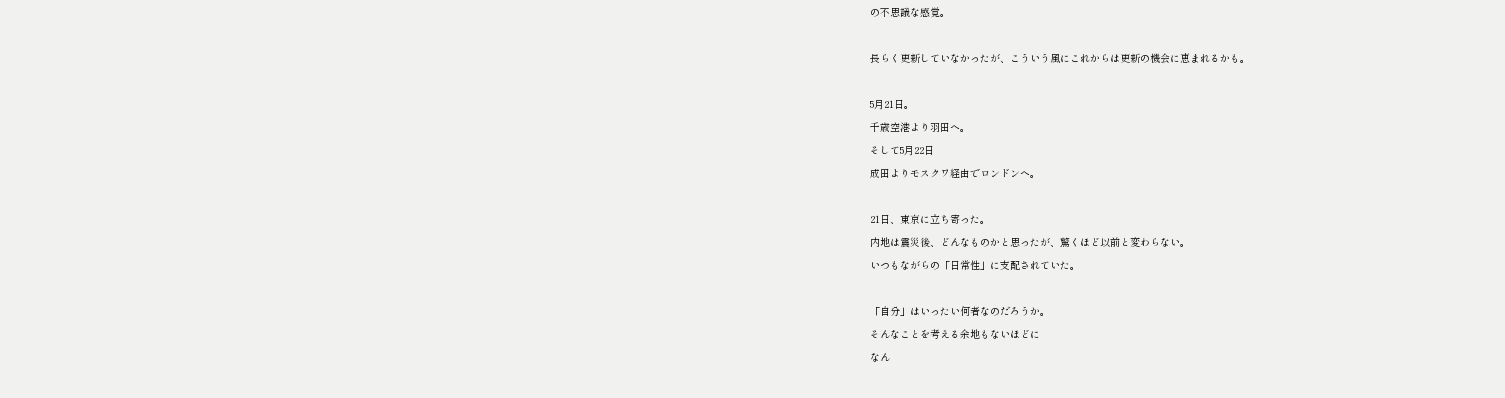の不思議な感覚。

長らく更新していなかったが、こういう風にこれからは更新の機会に恵まれるかも。

5月21日。
千歳空港より羽田へ。
そして5月22日
成田よりモスクワ経由でロンドンへ。

21日、東京に立ち寄った。
内地は震災後、どんなものかと思ったが、驚くほど以前と変わらない。
いつもながらの「日常性」に支配されていた。

「自分」はいったい何者なのだろうか。
そんなことを考える余地もないほどに
なん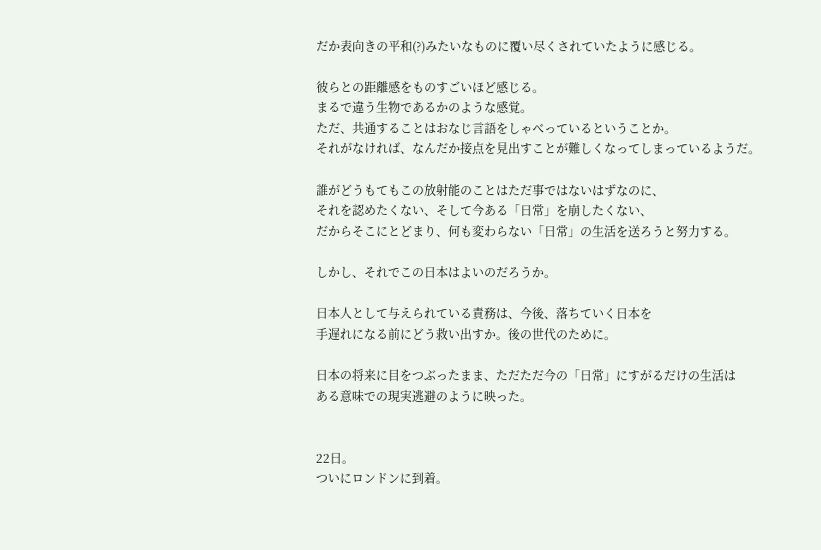だか表向きの平和(?)みたいなものに覆い尽くされていたように感じる。

彼らとの距離感をものすごいほど感じる。
まるで違う生物であるかのような感覚。
ただ、共通することはおなじ言語をしゃべっているということか。
それがなければ、なんだか接点を見出すことが難しくなってしまっているようだ。

誰がどうもてもこの放射能のことはただ事ではないはずなのに、
それを認めたくない、そして今ある「日常」を崩したくない、
だからそこにとどまり、何も変わらない「日常」の生活を送ろうと努力する。

しかし、それでこの日本はよいのだろうか。

日本人として与えられている責務は、今後、落ちていく日本を
手遅れになる前にどう救い出すか。後の世代のために。

日本の将来に目をつぶったまま、ただただ今の「日常」にすがるだけの生活は
ある意味での現実逃避のように映った。


22日。
ついにロンドンに到着。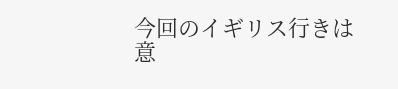今回のイギリス行きは
意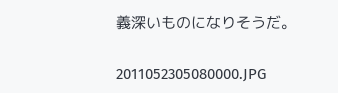義深いものになりそうだ。

2011052305080000.JPG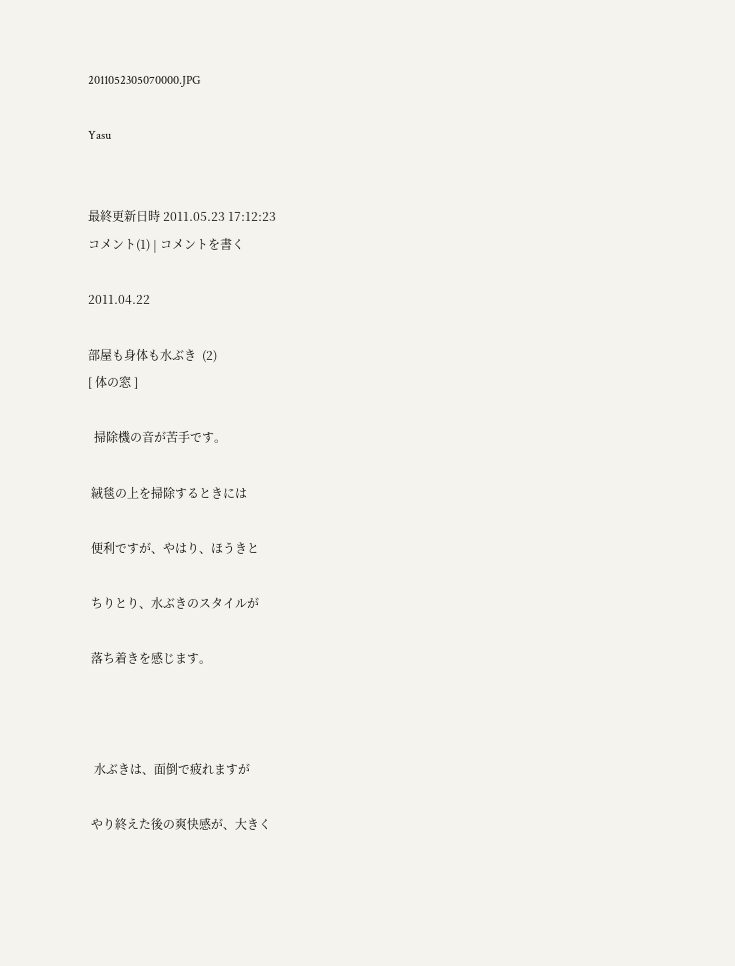2011052305070000.JPG

Yasu


最終更新日時 2011.05.23 17:12:23
コメント(1) | コメントを書く

2011.04.22

部屋も身体も水ぶき  (2)
[ 体の窓 ]

  掃除機の音が苦手です。

 絨毯の上を掃除するときには

 便利ですが、やはり、ほうきと

 ちりとり、水ぶきのスタイルが

 落ち着きを感じます。



  水ぶきは、面倒で疲れますが

 やり終えた後の爽快感が、大きく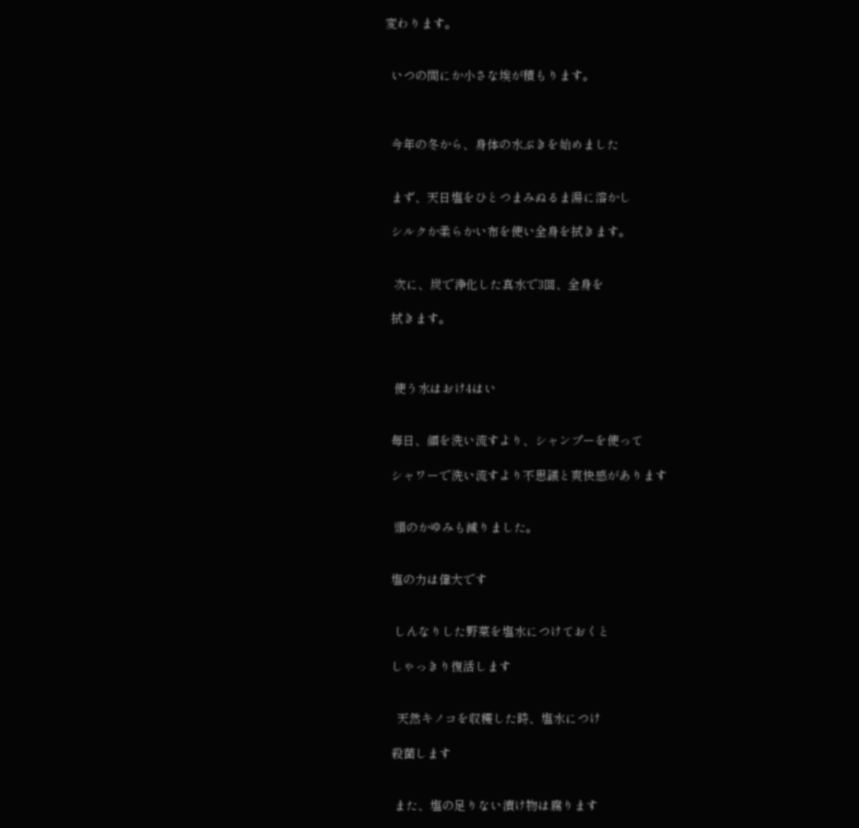変わります。


  いつの間にか小さな埃が積もります。



  今年の冬から、身体の水ぶきを始めました


  まず、天日塩をひとつまみぬるま湯に溶かし

  シルクか柔らかい布を使い全身を拭きます。


   次に、炭で浄化した真水で3回、全身を

  拭きます。



   使う水はおけ4はい


  毎日、顔を洗い流すより、シャンプーを使って

  シャワーで洗い流すより不思議と爽快感があります


   頭のかゆみも減りました。


  塩の力は偉大です


   しんなりした野菜を塩水につけておくと

  しゃっきり復活します


    天然キノコを収穫した時、塩水につけ

  殺菌します


   また、塩の足りない漬け物は腐ります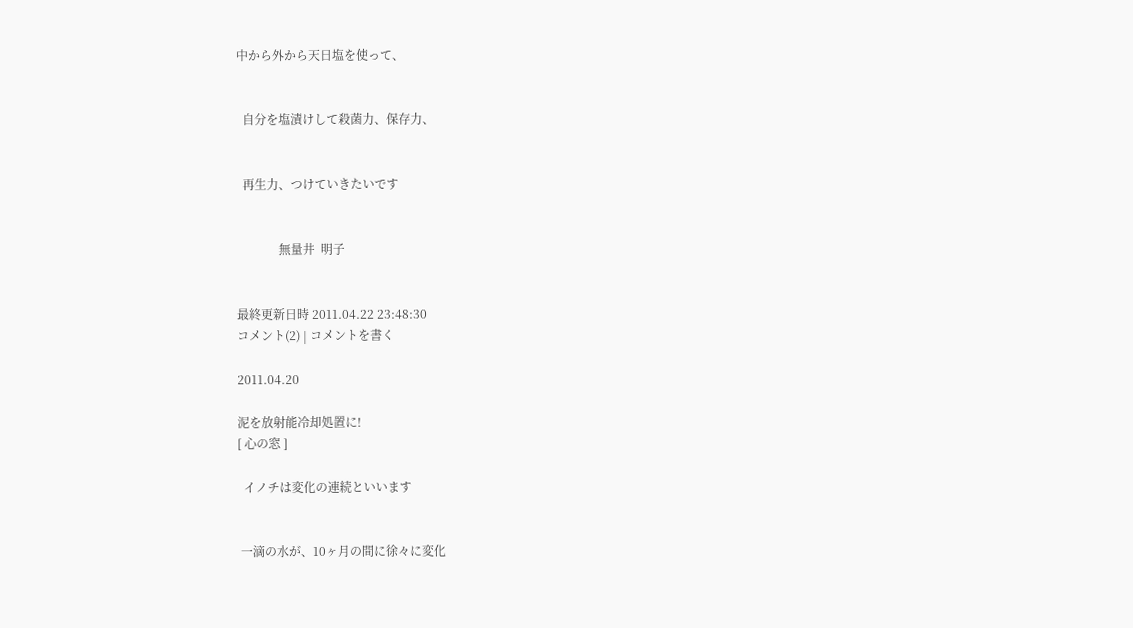中から外から天日塩を使って、


  自分を塩漬けして殺菌力、保存力、


  再生力、つけていきたいです


              無量井  明子


最終更新日時 2011.04.22 23:48:30
コメント(2) | コメントを書く

2011.04.20

泥を放射能冷却処置に!
[ 心の窓 ]

  イノチは変化の連続といいます


 一滴の水が、10ヶ月の間に徐々に変化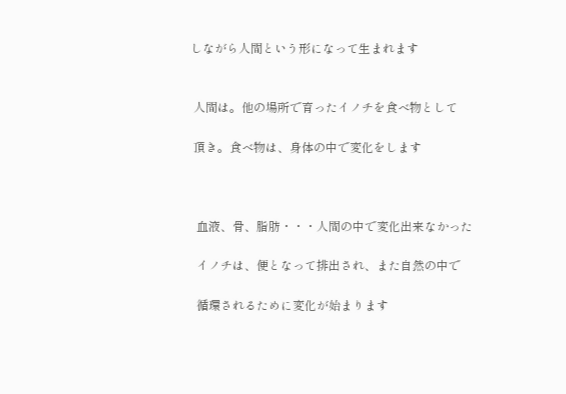しながら人間という形になって生まれます


 人間は。他の場所で育ったイノチを食べ物として

 頂き。食べ物は、身体の中で変化をします



  血液、骨、脂肪・・・人間の中で変化出来なかった

  イノチは、便となって排出され、また自然の中で

  循環されるために変化が始まります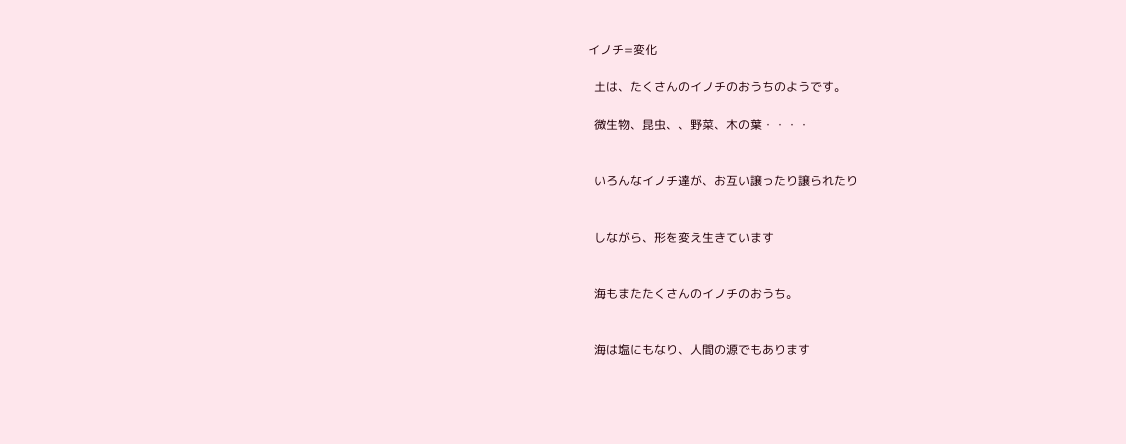イノチ=変化

  土は、たくさんのイノチのおうちのようです。

  微生物、昆虫、、野菜、木の葉・・・・


  いろんなイノチ達が、お互い譲ったり譲られたり


  しながら、形を変え生きています


  海もまたたくさんのイノチのおうち。


  海は塩にもなり、人間の源でもあります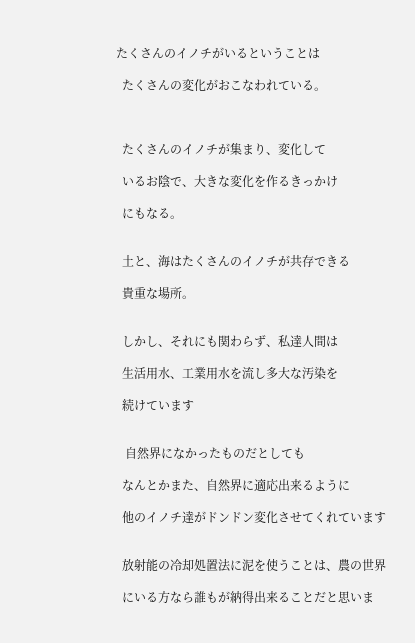たくさんのイノチがいるということは

  たくさんの変化がおこなわれている。



  たくさんのイノチが集まり、変化して

  いるお陰で、大きな変化を作るきっかけ

  にもなる。


  土と、海はたくさんのイノチが共存できる

  貴重な場所。


  しかし、それにも関わらず、私達人間は

  生活用水、工業用水を流し多大な汚染を

  続けています


   自然界になかったものだとしても

  なんとかまた、自然界に適応出来るように

  他のイノチ達がドンドン変化させてくれています


  放射能の冷却処置法に泥を使うことは、農の世界

  にいる方なら誰もが納得出来ることだと思いま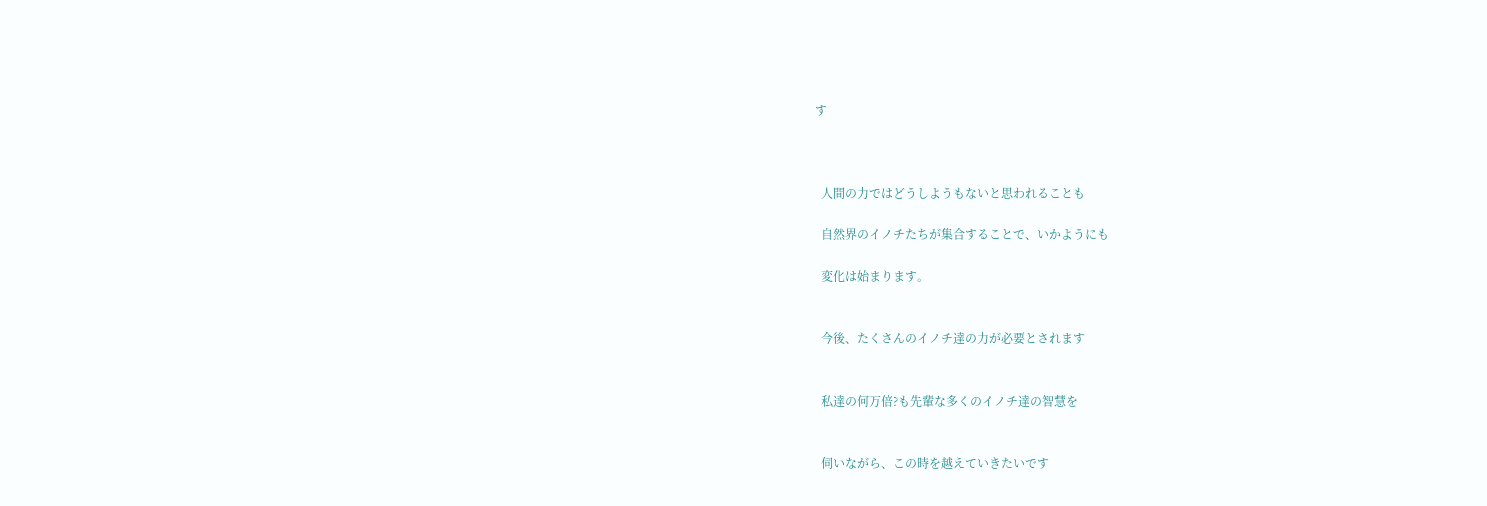す



  人間の力ではどうしようもないと思われることも

  自然界のイノチたちが集合することで、いかようにも

  変化は始まります。


  今後、たくさんのイノチ達の力が必要とされます


  私達の何万倍?も先輩な多くのイノチ達の智慧を


  伺いながら、この時を越えていきたいです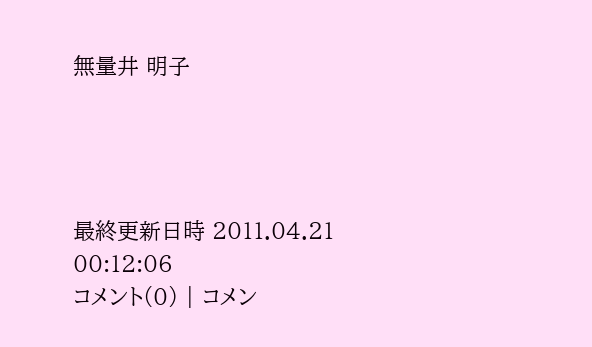無量井 明子




最終更新日時 2011.04.21 00:12:06
コメント(0) | コメン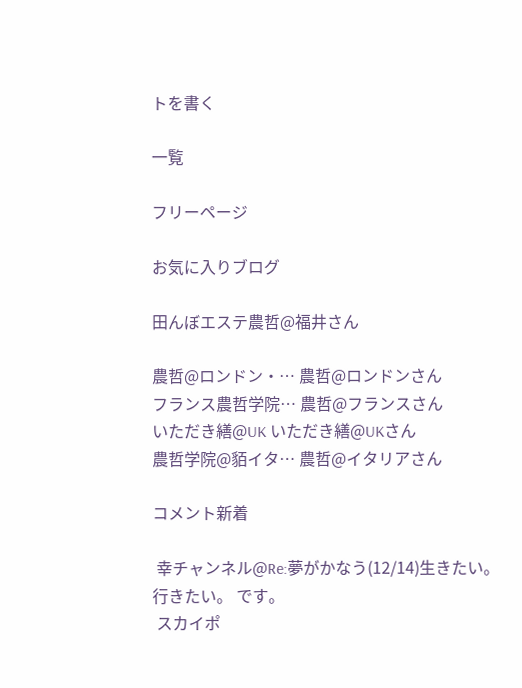トを書く

一覧

フリーページ

お気に入りブログ

田んぼエステ農哲@福井さん

農哲@ロンドン・… 農哲@ロンドンさん
フランス農哲学院… 農哲@フランスさん
いただき繕@UK いただき繕@UKさん
農哲学院@貊イタ… 農哲@イタリアさん

コメント新着

 幸チャンネル@Re:夢がかなう(12/14)生きたい。 行きたい。 です。
 スカイポ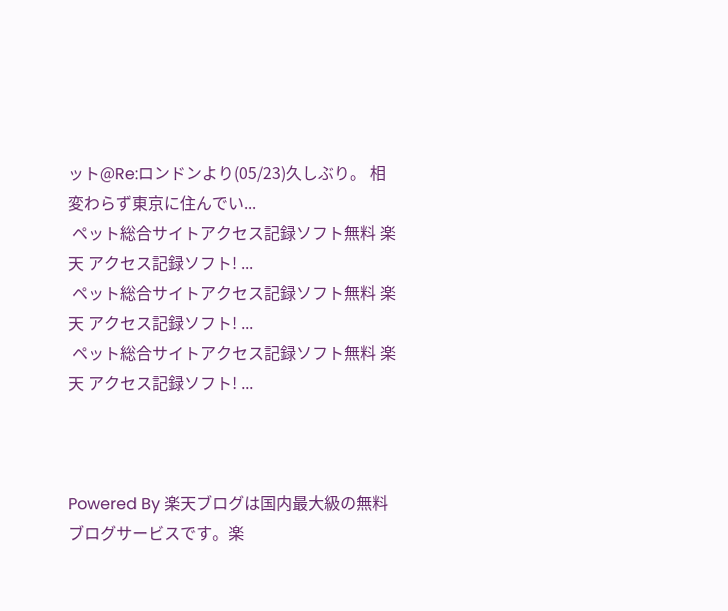ット@Re:ロンドンより(05/23)久しぶり。 相変わらず東京に住んでい...
 ペット総合サイトアクセス記録ソフト無料 楽天 アクセス記録ソフト! ...
 ペット総合サイトアクセス記録ソフト無料 楽天 アクセス記録ソフト! ...
 ペット総合サイトアクセス記録ソフト無料 楽天 アクセス記録ソフト! ...



Powered By 楽天ブログは国内最大級の無料ブログサービスです。楽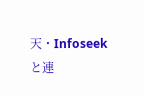天・Infoseekと連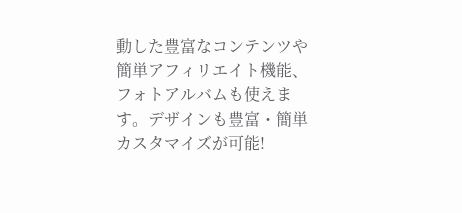動した豊富なコンテンツや簡単アフィリエイト機能、フォトアルバムも使えます。デザインも豊富・簡単カスタマイズが可能!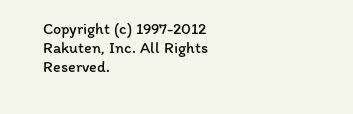Copyright (c) 1997-2012 Rakuten, Inc. All Rights Reserved.